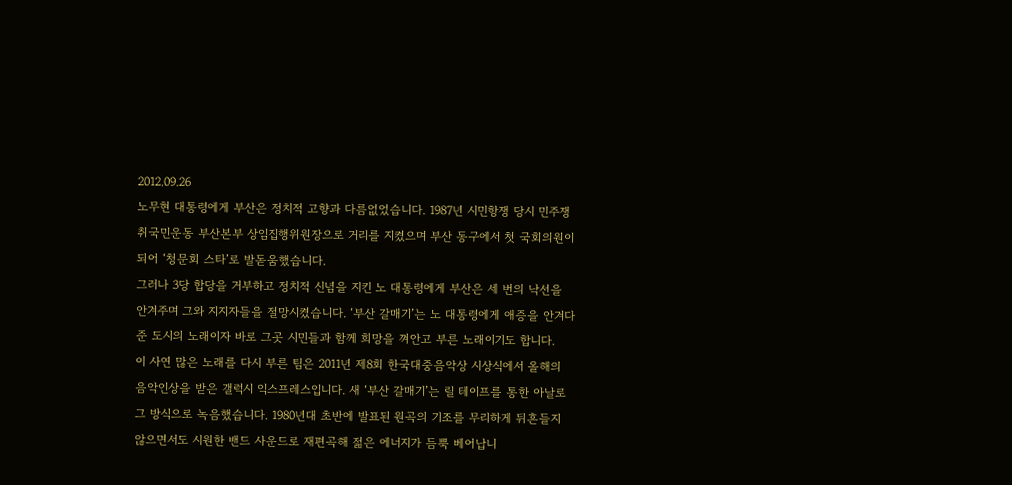2012.09.26
노무현 대통령에게 부산은 정치적 고향과 다름없었습니다. 1987년 시민항쟁 당시 민주쟁취국민운동 부산본부 상임집행위원장으로 거리를 지켰으며 부산 동구에서 첫 국회의원이 되어 ‘청문회 스타’로 발돋움했습니다.
그러나 3당 합당을 거부하고 정치적 신념을 지킨 노 대통령에게 부산은 세 번의 낙선을 안겨주며 그와 지지자들을 절망시켰습니다. ‘부산 갈매기’는 노 대통령에게 애증을 안겨다 준 도시의 노래이자 바로 그곳 시민들과 함께 희망을 껴안고 부른 노래이기도 합니다.
이 사연 많은 노래를 다시 부른 팀은 2011년 제8회 한국대중음악상 시상식에서 올해의 음악인상을 받은 갤럭시 익스프레스입니다. 새 ‘부산 갈매기’는 릴 테이프를 통한 아날로그 방식으로 녹음했습니다. 1980년대 초반에 발표된 원곡의 기조를 무리하게 뒤흔들지 않으면서도 시원한 밴드 사운드로 재편곡해 젊은 에너지가 듬뿍 베어납니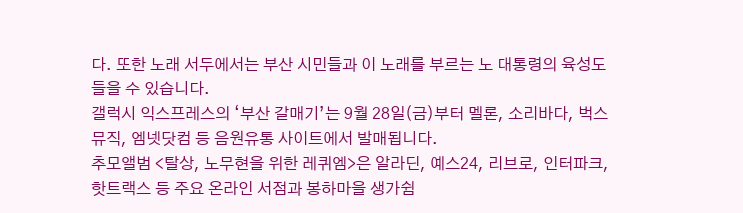다. 또한 노래 서두에서는 부산 시민들과 이 노래를 부르는 노 대통령의 육성도 들을 수 있습니다.
갤럭시 익스프레스의 ‘부산 갈매기’는 9월 28일(금)부터 멜론, 소리바다, 벅스뮤직, 엠넷닷컴 등 음원유통 사이트에서 발매됩니다.
추모앨범 <탈상, 노무현을 위한 레퀴엠>은 알라딘, 예스24, 리브로, 인터파크, 핫트랙스 등 주요 온라인 서점과 봉하마을 생가쉼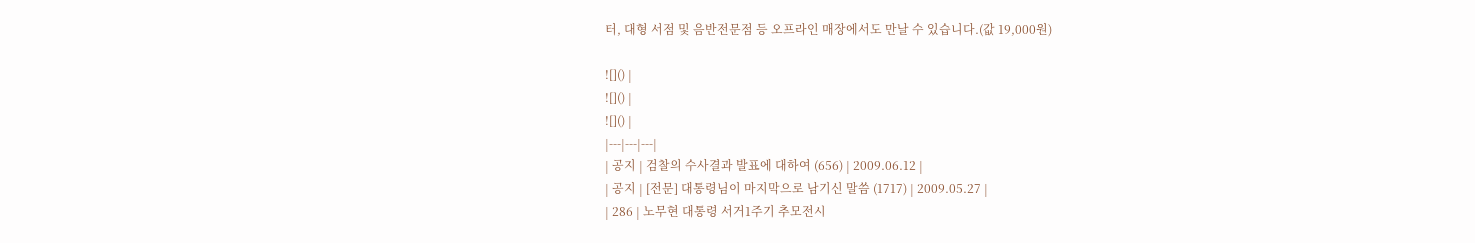터, 대형 서점 및 음반전문점 등 오프라인 매장에서도 만날 수 있습니다.(값 19,000원)

![]() |
![]() |
![]() |
|---|---|---|
| 공지 | 검찰의 수사결과 발표에 대하여 (656) | 2009.06.12 |
| 공지 | [전문] 대통령님이 마지막으로 남기신 말씀 (1717) | 2009.05.27 |
| 286 | 노무현 대통령 서거1주기 추모전시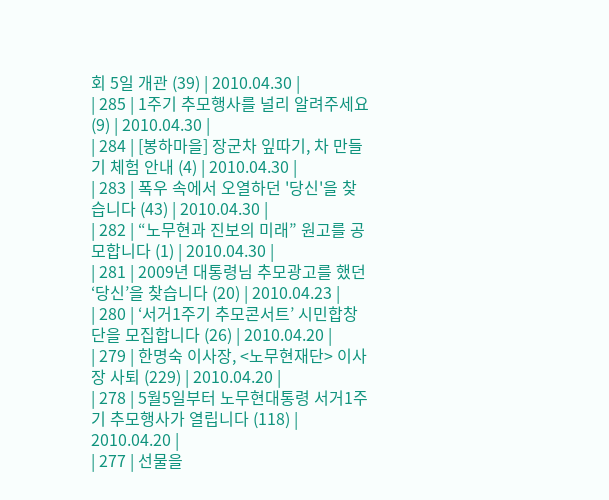회 5일 개관 (39) | 2010.04.30 |
| 285 | 1주기 추모행사를 널리 알려주세요 (9) | 2010.04.30 |
| 284 | [봉하마을] 장군차 잎따기, 차 만들기 체험 안내 (4) | 2010.04.30 |
| 283 | 폭우 속에서 오열하던 '당신'을 찾습니다 (43) | 2010.04.30 |
| 282 | “노무현과 진보의 미래” 원고를 공모합니다 (1) | 2010.04.30 |
| 281 | 2009년 대통령님 추모광고를 했던 ‘당신’을 찾습니다 (20) | 2010.04.23 |
| 280 | ‘서거1주기 추모콘서트’ 시민합창단을 모집합니다 (26) | 2010.04.20 |
| 279 | 한명숙 이사장, <노무현재단> 이사장 사퇴 (229) | 2010.04.20 |
| 278 | 5월5일부터 노무현대통령 서거1주기 추모행사가 열립니다 (118) | 2010.04.20 |
| 277 | 선물을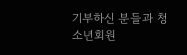기부하신 분들과 청소년회원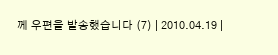께 우편을 발송했습니다 (7) | 2010.04.19 |